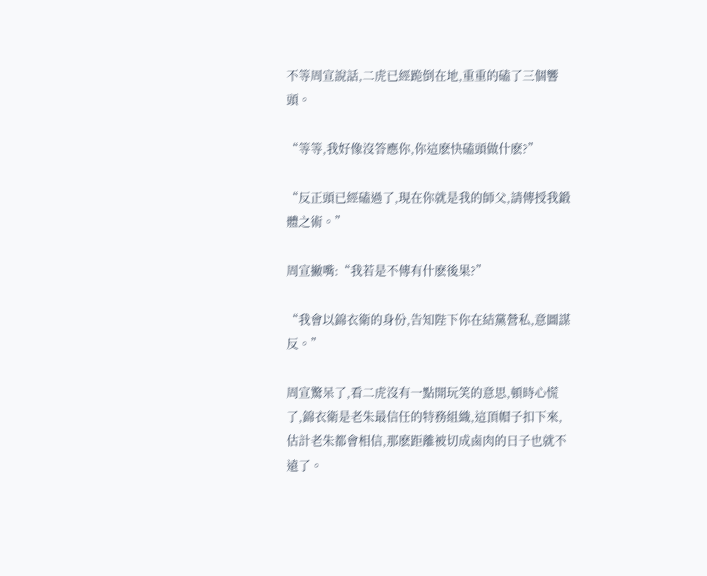不等周宣說話,二虎已經跪倒在地,重重的磕了三個響頭。

“等等,我好像沒答應你,你這麽快磕頭做什麽?”

“反正頭已經磕過了,現在你就是我的師父,請傳授我鍛體之術。”

周宣撇嘴:“我若是不傳有什麽後果?”

“我會以錦衣衛的身份,告知陛下你在結黨營私,意圖謀反。”

周宣驚呆了,看二虎沒有一點開玩笑的意思,頓時心慌了,錦衣衛是老朱最信任的特務組織,這頂帽子扣下來,估計老朱都會相信,那麽距離被切成鹵肉的日子也就不遠了。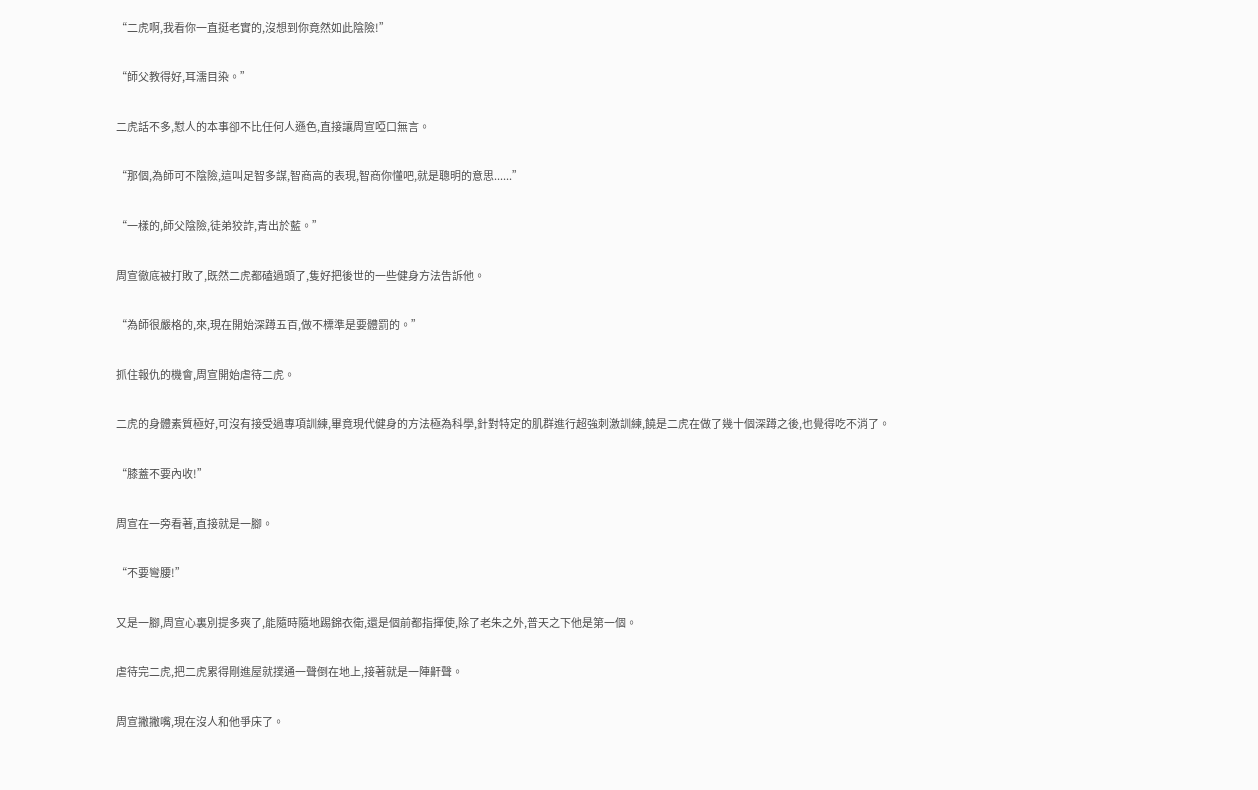“二虎啊,我看你一直挺老實的,沒想到你竟然如此陰險!”

“師父教得好,耳濡目染。”

二虎話不多,懟人的本事卻不比任何人遜色,直接讓周宣啞口無言。

“那個,為師可不陰險,這叫足智多謀,智商高的表現,智商你懂吧,就是聰明的意思......”

“一樣的,師父陰險,徒弟狡詐,青出於藍。”

周宣徹底被打敗了,既然二虎都磕過頭了,隻好把後世的一些健身方法告訴他。

“為師很嚴格的,來,現在開始深蹲五百,做不標準是要體罰的。”

抓住報仇的機會,周宣開始虐待二虎。

二虎的身體素質極好,可沒有接受過專項訓練,畢竟現代健身的方法極為科學,針對特定的肌群進行超強刺激訓練,饒是二虎在做了幾十個深蹲之後,也覺得吃不消了。

“膝蓋不要內收!”

周宣在一旁看著,直接就是一腳。

“不要彎腰!”

又是一腳,周宣心裏別提多爽了,能隨時隨地踢錦衣衛,還是個前都指揮使,除了老朱之外,普天之下他是第一個。

虐待完二虎,把二虎累得剛進屋就撲通一聲倒在地上,接著就是一陣鼾聲。

周宣撇撇嘴,現在沒人和他爭床了。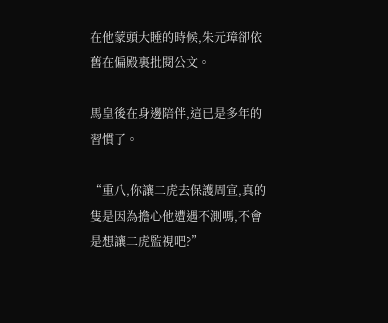在他蒙頭大睡的時候,朱元璋卻依舊在偏殿裏批閱公文。

馬皇後在身邊陪伴,這已是多年的習慣了。

“重八,你讓二虎去保護周宣,真的隻是因為擔心他遭遇不測嗎,不會是想讓二虎監視吧?”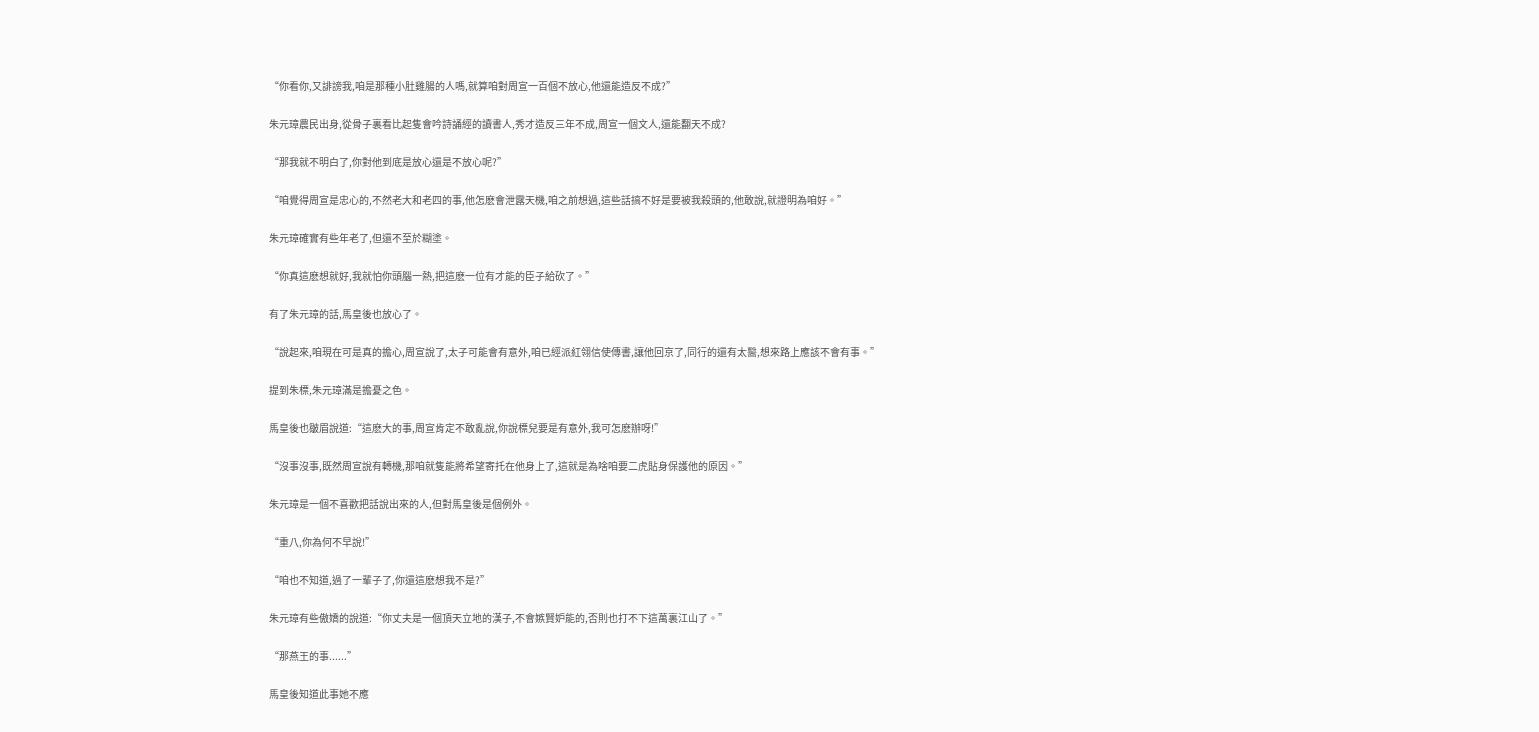“你看你,又誹謗我,咱是那種小肚雞腸的人嗎,就算咱對周宣一百個不放心,他還能造反不成?”

朱元璋農民出身,從骨子裏看比起隻會吟詩誦經的讀書人,秀才造反三年不成,周宣一個文人,還能翻天不成?

“那我就不明白了,你對他到底是放心還是不放心呢?”

“咱覺得周宣是忠心的,不然老大和老四的事,他怎麽會泄露天機,咱之前想過,這些話搞不好是要被我殺頭的,他敢說,就證明為咱好。”

朱元璋確實有些年老了,但還不至於糊塗。

“你真這麽想就好,我就怕你頭腦一熱,把這麽一位有才能的臣子給砍了。”

有了朱元璋的話,馬皇後也放心了。

“說起來,咱現在可是真的擔心,周宣說了,太子可能會有意外,咱已經派紅翎信使傳書,讓他回京了,同行的還有太醫,想來路上應該不會有事。”

提到朱標,朱元璋滿是擔憂之色。

馬皇後也皺眉說道:“這麽大的事,周宣肯定不敢亂說,你說標兒要是有意外,我可怎麽辦呀!”

“沒事沒事,既然周宣說有轉機,那咱就隻能將希望寄托在他身上了,這就是為啥咱要二虎貼身保護他的原因。”

朱元璋是一個不喜歡把話說出來的人,但對馬皇後是個例外。

“重八,你為何不早說!”

“咱也不知道,過了一輩子了,你還這麽想我不是?”

朱元璋有些傲嬌的說道:“你丈夫是一個頂天立地的漢子,不會嫉賢妒能的,否則也打不下這萬裏江山了。”

“那燕王的事......”

馬皇後知道此事她不應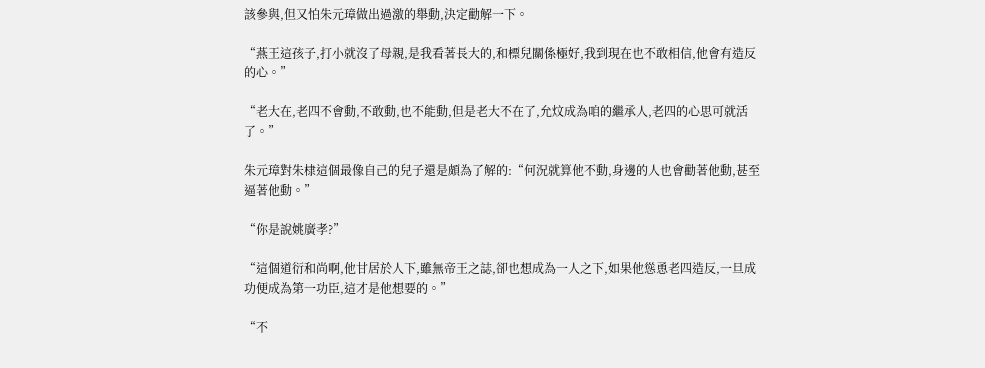該參與,但又怕朱元璋做出過激的舉動,決定勸解一下。

“燕王這孩子,打小就沒了母親,是我看著長大的,和標兒關係極好,我到現在也不敢相信,他會有造反的心。”

“老大在,老四不會動,不敢動,也不能動,但是老大不在了,允炆成為咱的繼承人,老四的心思可就活了。”

朱元璋對朱棣這個最像自己的兒子還是頗為了解的:“何況就算他不動,身邊的人也會勸著他動,甚至逼著他動。”

“你是說姚廣孝?”

“這個道衍和尚啊,他甘居於人下,雖無帝王之誌,卻也想成為一人之下,如果他慫恿老四造反,一旦成功便成為第一功臣,這才是他想要的。”

“不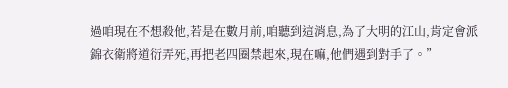過咱現在不想殺他,若是在數月前,咱聽到這消息,為了大明的江山,肯定會派錦衣衛將道衍弄死,再把老四圈禁起來,現在嘛,他們遇到對手了。”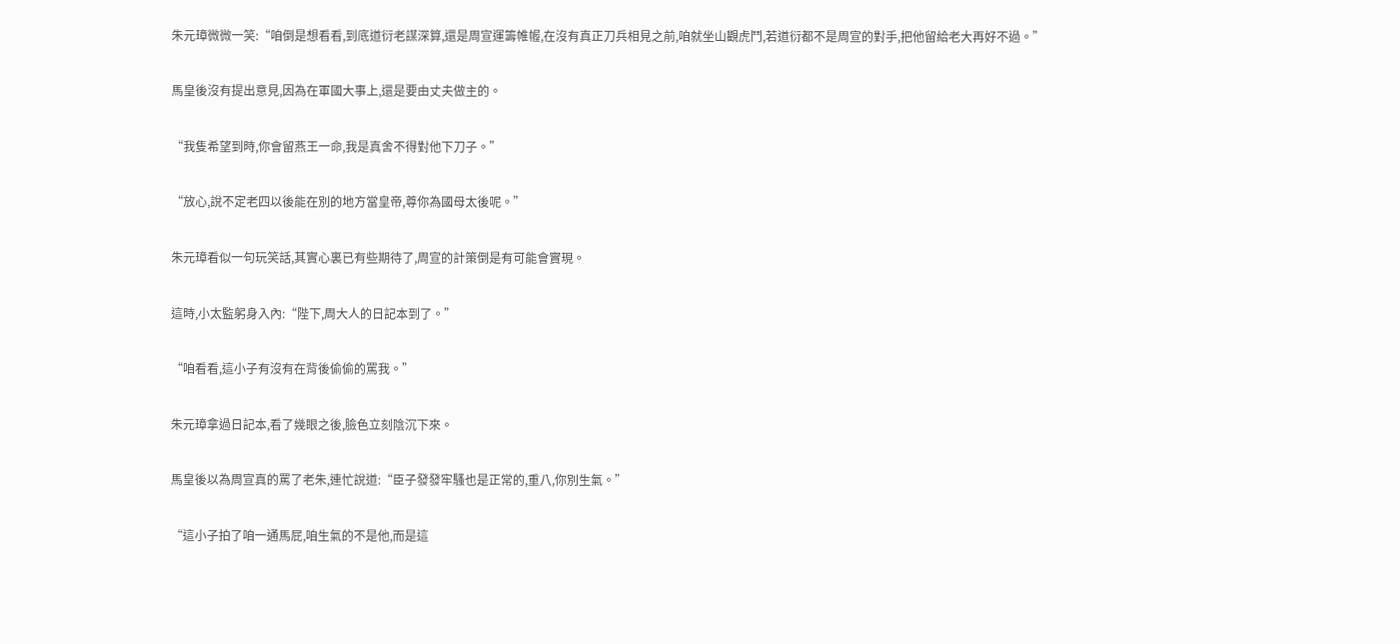朱元璋微微一笑:“咱倒是想看看,到底道衍老謀深算,還是周宣運籌帷幄,在沒有真正刀兵相見之前,咱就坐山觀虎鬥,若道衍都不是周宣的對手,把他留給老大再好不過。”

馬皇後沒有提出意見,因為在軍國大事上,還是要由丈夫做主的。

“我隻希望到時,你會留燕王一命,我是真舍不得對他下刀子。”

“放心,說不定老四以後能在別的地方當皇帝,尊你為國母太後呢。”

朱元璋看似一句玩笑話,其實心裏已有些期待了,周宣的計策倒是有可能會實現。

這時,小太監躬身入內:“陛下,周大人的日記本到了。”

“咱看看,這小子有沒有在背後偷偷的罵我。”

朱元璋拿過日記本,看了幾眼之後,臉色立刻陰沉下來。

馬皇後以為周宣真的罵了老朱,連忙說道:“臣子發發牢騷也是正常的,重八,你別生氣。”

“這小子拍了咱一通馬屁,咱生氣的不是他,而是這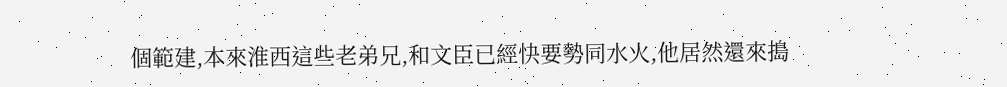個範建,本來淮西這些老弟兄,和文臣已經快要勢同水火,他居然還來搗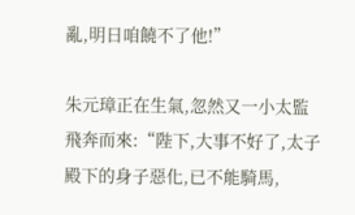亂,明日咱饒不了他!”

朱元璋正在生氣,忽然又一小太監飛奔而來:“陛下,大事不好了,太子殿下的身子惡化,已不能騎馬,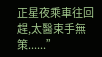正星夜乘車往回趕,太醫束手無策......”